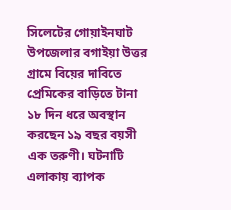সিলেটের গোয়াইনঘাট উপজেলার বগাইয়া উত্তর গ্রামে বিয়ের দাবিতে প্রেমিকের বাড়িতে টানা ১৮ দিন ধরে অবস্থান করছেন ১৯ বছর বয়সী এক তরুণী। ঘটনাটি এলাকায় ব্যাপক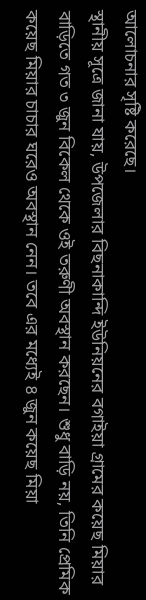আলোচনার সৃষ্টি করেছে।
স্থানীয় সূত্রে জানা যায়, উপজেলার বিছনাকান্দি ইউনিয়নের বগাইয়া গ্রামের কয়েছ মিয়ার বাড়িতে গত ৩ জুন বিকেল থেকে ওই তরুণী অবস্থান করছেন। শুধু বাড়ি নয়, তিনি প্রেমিক কয়েছ মিয়ার চাচার ঘরেও অবস্থান নেন। তবে এর মধ্যেই ৪ জুন কয়েছ মিয়া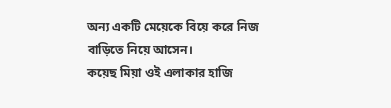অন্য একটি মেয়েকে বিয়ে করে নিজ বাড়িতে নিয়ে আসেন।
কয়েছ মিয়া ওই এলাকার হাজি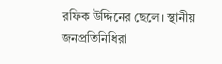রফিক উদ্দিনের ছেলে। স্থানীয় জনপ্রতিনিধিরা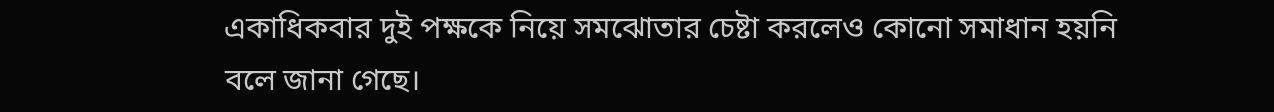একাধিকবার দুই পক্ষকে নিয়ে সমঝোতার চেষ্টা করলেও কোনো সমাধান হয়নি বলে জানা গেছে।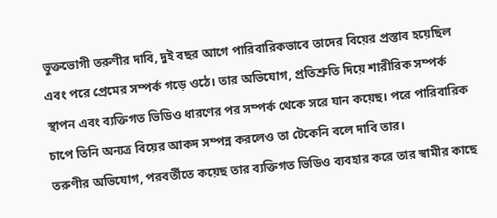ভুক্তভোগী তরুণীর দাবি, দুই বছর আগে পারিবারিকভাবে তাদের বিয়ের প্রস্তাব হয়েছিল এবং পরে প্রেমের সম্পর্ক গড়ে ওঠে। তার অভিযোগ, প্রতিশ্রুতি দিয়ে শারীরিক সম্পর্ক স্থাপন এবং ব্যক্তিগত ভিডিও ধারণের পর সম্পর্ক থেকে সরে যান কয়েছ। পরে পারিবারিক চাপে তিনি অন্যত্র বিয়ের আকদ সম্পন্ন করলেও তা টেকেনি বলে দাবি তার।
তরুণীর অভিযোগ, পরবর্তীতে কয়েছ তার ব্যক্তিগত ভিডিও ব্যবহার করে তার স্বামীর কাছে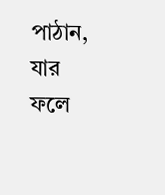পাঠান, যার ফলে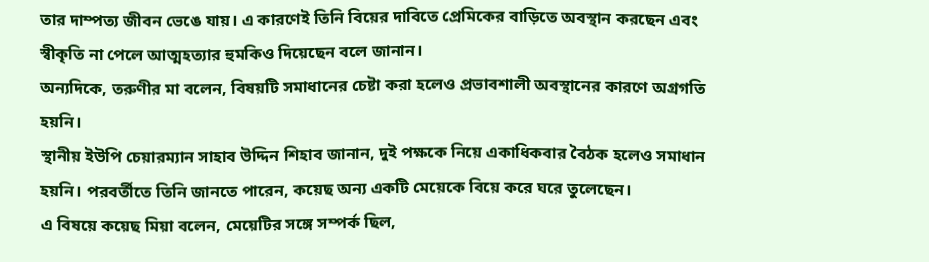তার দাম্পত্য জীবন ভেঙে যায়। এ কারণেই তিনি বিয়ের দাবিতে প্রেমিকের বাড়িতে অবস্থান করছেন এবং স্বীকৃতি না পেলে আত্মহত্যার হুমকিও দিয়েছেন বলে জানান।
অন্যদিকে, তরুণীর মা বলেন, বিষয়টি সমাধানের চেষ্টা করা হলেও প্রভাবশালী অবস্থানের কারণে অগ্রগতি হয়নি।
স্থানীয় ইউপি চেয়ারম্যান সাহাব উদ্দিন শিহাব জানান, দুই পক্ষকে নিয়ে একাধিকবার বৈঠক হলেও সমাধান হয়নি। পরবর্তীতে তিনি জানতে পারেন, কয়েছ অন্য একটি মেয়েকে বিয়ে করে ঘরে তুলেছেন।
এ বিষয়ে কয়েছ মিয়া বলেন, মেয়েটির সঙ্গে সম্পর্ক ছিল,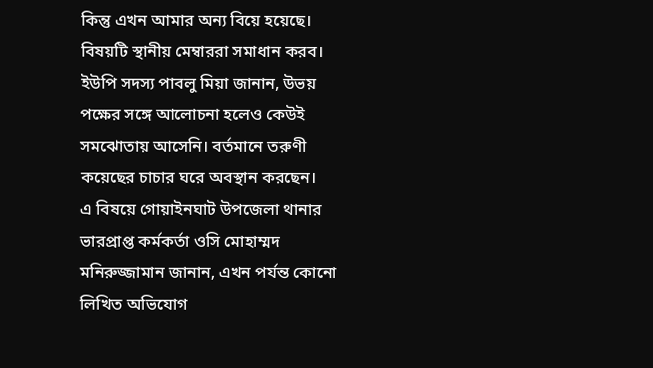কিন্তু এখন আমার অন্য বিয়ে হয়েছে। বিষয়টি স্থানীয় মেম্বাররা সমাধান করব।
ইউপি সদস্য পাবলু মিয়া জানান, উভয় পক্ষের সঙ্গে আলোচনা হলেও কেউই সমঝোতায় আসেনি। বর্তমানে তরুণী কয়েছের চাচার ঘরে অবস্থান করছেন।
এ বিষয়ে গোয়াইনঘাট উপজেলা থানার ভারপ্রাপ্ত কর্মকর্তা ওসি মোহাম্মদ মনিরুজ্জামান জানান, এখন পর্যন্ত কোনো লিখিত অভিযোগ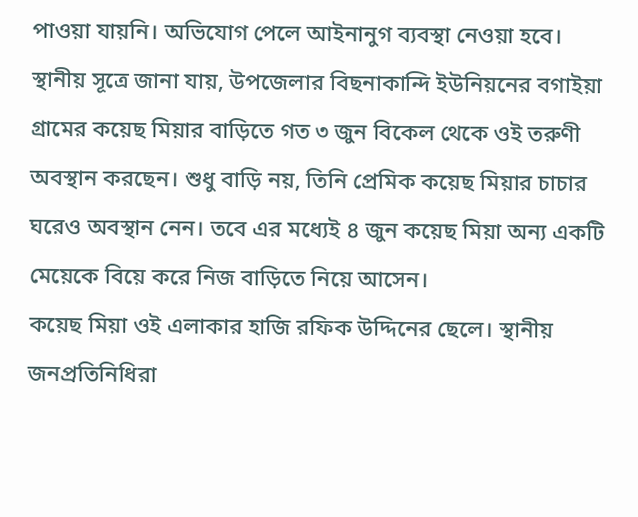পাওয়া যায়নি। অভিযোগ পেলে আইনানুগ ব্যবস্থা নেওয়া হবে।
স্থানীয় সূত্রে জানা যায়, উপজেলার বিছনাকান্দি ইউনিয়নের বগাইয়া গ্রামের কয়েছ মিয়ার বাড়িতে গত ৩ জুন বিকেল থেকে ওই তরুণী অবস্থান করছেন। শুধু বাড়ি নয়, তিনি প্রেমিক কয়েছ মিয়ার চাচার ঘরেও অবস্থান নেন। তবে এর মধ্যেই ৪ জুন কয়েছ মিয়া অন্য একটি মেয়েকে বিয়ে করে নিজ বাড়িতে নিয়ে আসেন।
কয়েছ মিয়া ওই এলাকার হাজি রফিক উদ্দিনের ছেলে। স্থানীয় জনপ্রতিনিধিরা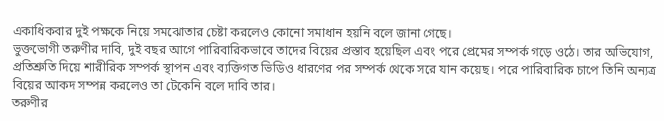একাধিকবার দুই পক্ষকে নিয়ে সমঝোতার চেষ্টা করলেও কোনো সমাধান হয়নি বলে জানা গেছে।
ভুক্তভোগী তরুণীর দাবি, দুই বছর আগে পারিবারিকভাবে তাদের বিয়ের প্রস্তাব হয়েছিল এবং পরে প্রেমের সম্পর্ক গড়ে ওঠে। তার অভিযোগ, প্রতিশ্রুতি দিয়ে শারীরিক সম্পর্ক স্থাপন এবং ব্যক্তিগত ভিডিও ধারণের পর সম্পর্ক থেকে সরে যান কয়েছ। পরে পারিবারিক চাপে তিনি অন্যত্র বিয়ের আকদ সম্পন্ন করলেও তা টেকেনি বলে দাবি তার।
তরুণীর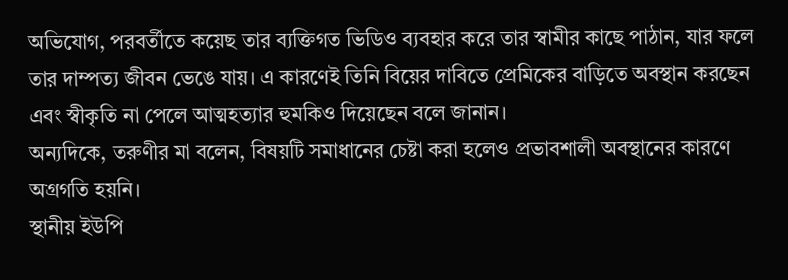অভিযোগ, পরবর্তীতে কয়েছ তার ব্যক্তিগত ভিডিও ব্যবহার করে তার স্বামীর কাছে পাঠান, যার ফলে তার দাম্পত্য জীবন ভেঙে যায়। এ কারণেই তিনি বিয়ের দাবিতে প্রেমিকের বাড়িতে অবস্থান করছেন এবং স্বীকৃতি না পেলে আত্মহত্যার হুমকিও দিয়েছেন বলে জানান।
অন্যদিকে, তরুণীর মা বলেন, বিষয়টি সমাধানের চেষ্টা করা হলেও প্রভাবশালী অবস্থানের কারণে অগ্রগতি হয়নি।
স্থানীয় ইউপি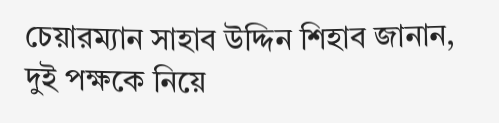চেয়ারম্যান সাহাব উদ্দিন শিহাব জানান, দুই পক্ষকে নিয়ে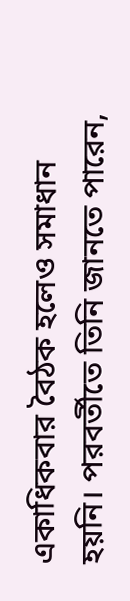একাধিকবার বৈঠক হলেও সমাধান হয়নি। পরবর্তীতে তিনি জানতে পারেন,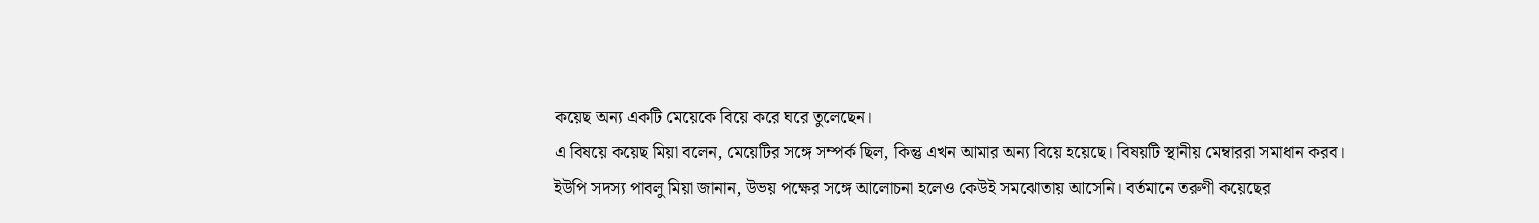কয়েছ অন্য একটি মেয়েকে বিয়ে করে ঘরে তুলেছেন।
এ বিষয়ে কয়েছ মিয়া বলেন, মেয়েটির সঙ্গে সম্পর্ক ছিল, কিন্তু এখন আমার অন্য বিয়ে হয়েছে। বিষয়টি স্থানীয় মেম্বাররা সমাধান করব।
ইউপি সদস্য পাবলু মিয়া জানান, উভয় পক্ষের সঙ্গে আলোচনা হলেও কেউই সমঝোতায় আসেনি। বর্তমানে তরুণী কয়েছের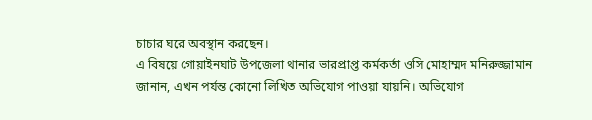চাচার ঘরে অবস্থান করছেন।
এ বিষয়ে গোয়াইনঘাট উপজেলা থানার ভারপ্রাপ্ত কর্মকর্তা ওসি মোহাম্মদ মনিরুজ্জামান জানান, এখন পর্যন্ত কোনো লিখিত অভিযোগ পাওয়া যায়নি। অভিযোগ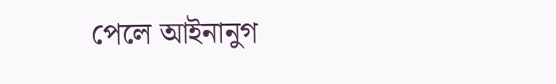পেলে আইনানুগ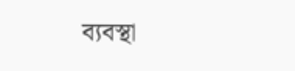ব্যবস্থা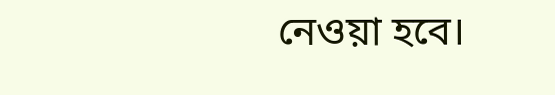নেওয়া হবে।